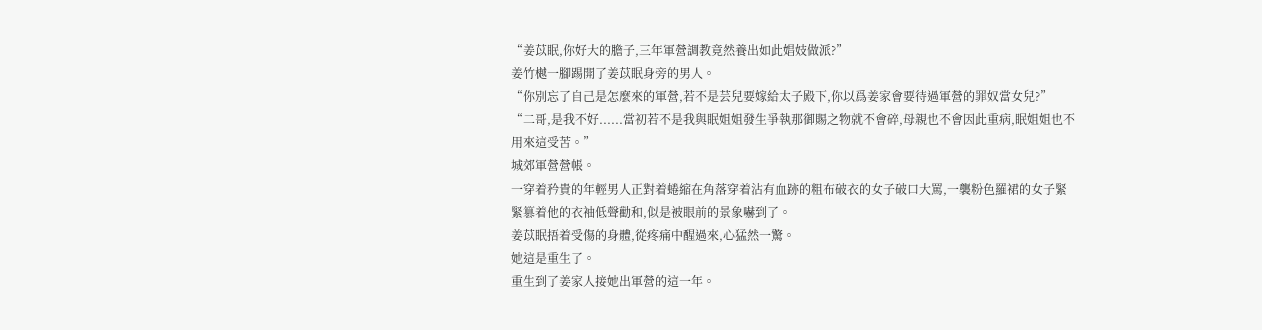“姜苡眠,你好大的膽子,三年軍營調教竟然養出如此娼妓做派?”
姜竹樾一腳踢開了姜苡眠身旁的男人。
“你別忘了自己是怎麼來的軍營,若不是芸兒要嫁給太子殿下,你以爲姜家會要待過軍營的罪奴當女兒?”
“二哥,是我不好......當初若不是我與眠姐姐發生爭執那御賜之物就不會碎,母親也不會因此重病,眠姐姐也不用來這受苦。”
城郊軍營營帳。
一穿着矜貴的年輕男人正對着蜷縮在角落穿着沾有血跡的粗布破衣的女子破口大罵,一襲粉色羅裙的女子緊緊篡着他的衣袖低聲勸和,似是被眼前的景象嚇到了。
姜苡眠捂着受傷的身體,從疼痛中醒過來,心猛然一驚。
她這是重生了。
重生到了姜家人接她出軍營的這一年。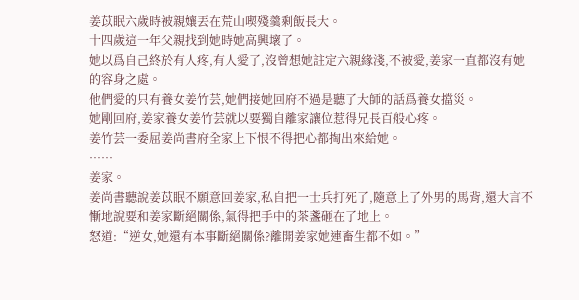姜苡眠六歲時被親孃丟在荒山喫殘羹剩飯長大。
十四歲這一年父親找到她時她高興壞了。
她以爲自己終於有人疼,有人愛了,沒曾想她註定六親緣淺,不被愛,姜家一直都沒有她的容身之處。
他們愛的只有養女姜竹芸,她們接她回府不過是聽了大師的話爲養女擋災。
她剛回府,姜家養女姜竹芸就以要獨自離家讓位惹得兄長百般心疼。
姜竹芸一委屈姜尚書府全家上下恨不得把心都掏出來給她。
……
姜家。
姜尚書聽說姜苡眠不願意回姜家,私自把一士兵打死了,隨意上了外男的馬背,還大言不慚地說要和姜家斷絕關係,氣得把手中的茶盞砸在了地上。
怒道:“逆女,她還有本事斷絕關係?離開姜家她連畜生都不如。”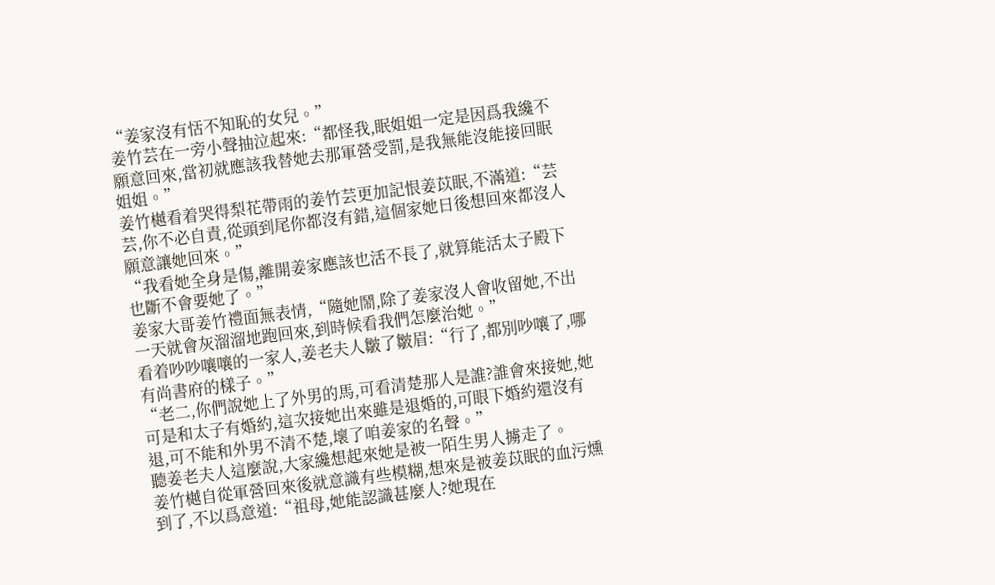“姜家沒有恬不知恥的女兒。”
姜竹芸在一旁小聲抽泣起來:“都怪我,眠姐姐一定是因爲我纔不願意回來,當初就應該我替她去那軍營受罰,是我無能沒能接回眠姐姐。”
姜竹樾看着哭得梨花帶雨的姜竹芸更加記恨姜苡眠,不滿道:“芸芸,你不必自責,從頭到尾你都沒有錯,這個家她日後想回來都沒人願意讓她回來。”
“我看她全身是傷,離開姜家應該也活不長了,就算能活太子殿下也斷不會要她了。”
姜家大哥姜竹禮面無表情,“隨她鬧,除了姜家沒人會收留她,不出一天就會灰溜溜地跑回來,到時候看我們怎麼治她。”
看着吵吵嚷嚷的一家人,姜老夫人皺了皺眉:“行了,都別吵嚷了,哪有尚書府的樣子。”
“老二,你們說她上了外男的馬,可看清楚那人是誰?誰會來接她,她可是和太子有婚約,這次接她出來雖是退婚的,可眼下婚約還沒有退,可不能和外男不清不楚,壞了咱姜家的名聲。”
聽姜老夫人這麼說,大家纔想起來她是被一陌生男人擄走了。
姜竹樾自從軍營回來後就意識有些模糊,想來是被姜苡眠的血污燻到了,不以爲意道:“祖母,她能認識甚麼人?她現在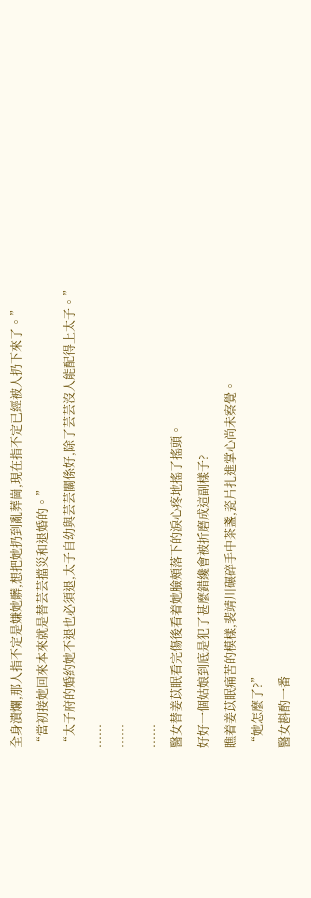全身潰爛,那人指不定是嫌她髒,想把她扔到亂葬崗,現在指不定已經被人扔下來了。”
“當初接她回來本來就是替芸芸擋災和退婚的。”
“太子府的婚約她不退也必須退,太子自幼與芸芸關係好,除了芸芸沒人能配得上太子。”
......
……
......
醫女替姜苡眠看完傷後看着她臉頰落下的淚心疼地搖了搖頭。
好好一個姑娘到底是犯了甚麼錯纔會被折磨成這副樣子?
瞧着姜苡眠痛苦的模樣,裴靖川碾碎手中茶盞,瓷片扎進掌心尚未察覺。
“她怎麼了?”
醫女斟酌一番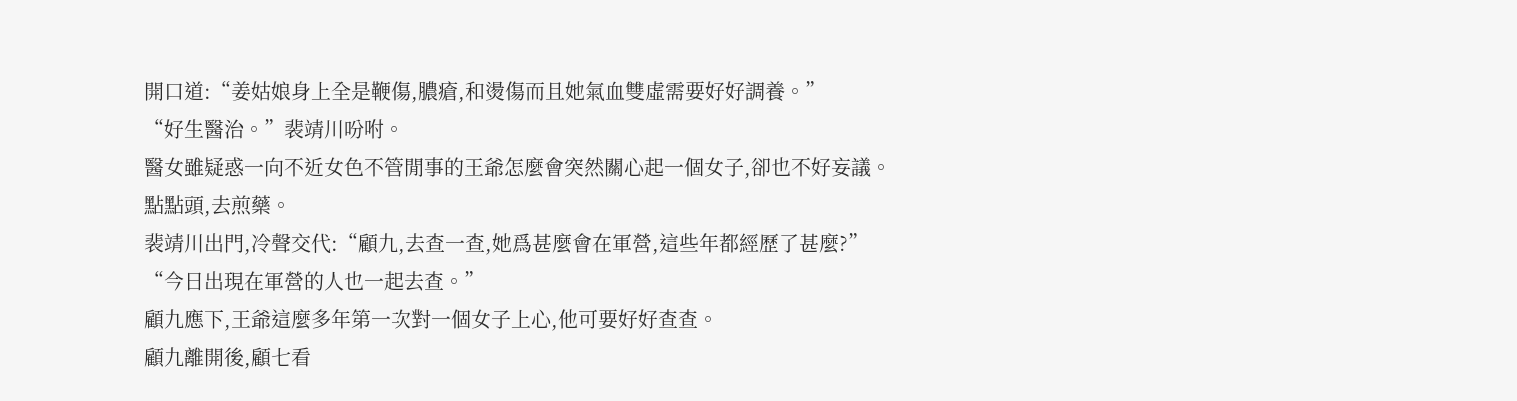開口道:“姜姑娘身上全是鞭傷,膿瘡,和燙傷而且她氣血雙虛需要好好調養。”
“好生醫治。”裴靖川吩咐。
醫女雖疑惑一向不近女色不管閒事的王爺怎麼會突然關心起一個女子,卻也不好妄議。
點點頭,去煎藥。
裴靖川出門,冷聲交代:“顧九,去查一查,她爲甚麼會在軍營,這些年都經歷了甚麼?”
“今日出現在軍營的人也一起去查。”
顧九應下,王爺這麼多年第一次對一個女子上心,他可要好好查查。
顧九離開後,顧七看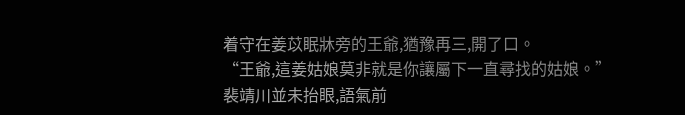着守在姜苡眠牀旁的王爺,猶豫再三,開了口。
“王爺,這姜姑娘莫非就是你讓屬下一直尋找的姑娘。”
裴靖川並未抬眼,語氣前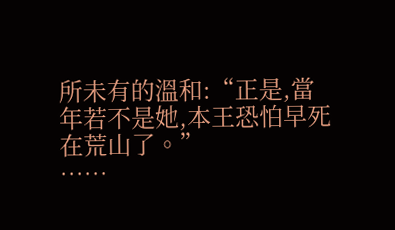所未有的溫和:“正是,當年若不是她,本王恐怕早死在荒山了。”
……